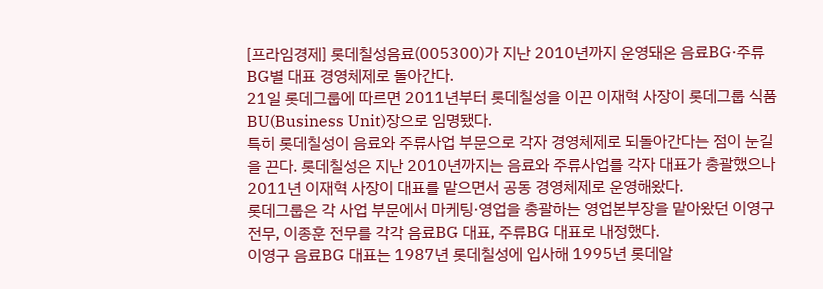[프라임경제] 롯데칠성음료(005300)가 지난 2010년까지 운영돼온 음료BG·주류BG별 대표 경영체제로 돌아간다.
21일 롯데그룹에 따르면 2011년부터 롯데칠성을 이끈 이재혁 사장이 롯데그룹 식품BU(Business Unit)장으로 임명됐다.
특히 롯데칠성이 음료와 주류사업 부문으로 각자 경영체제로 되돌아간다는 점이 눈길을 끈다. 롯데칠성은 지난 2010년까지는 음료와 주류사업를 각자 대표가 총괄했으나 2011년 이재혁 사장이 대표를 맡으면서 공동 경영체제로 운영해왔다.
롯데그룹은 각 사업 부문에서 마케팅·영업을 총괄하는 영업본부장을 맡아왔던 이영구 전무, 이종훈 전무를 각각 음료BG 대표, 주류BG 대표로 내정했다.
이영구 음료BG 대표는 1987년 롯데칠성에 입사해 1995년 롯데알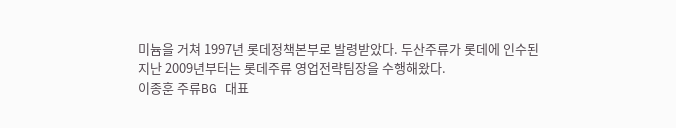미늄을 거쳐 1997년 롯데정책본부로 발령받았다. 두산주류가 롯데에 인수된 지난 2009년부터는 롯데주류 영업전략팀장을 수행해왔다.
이종훈 주류BG 대표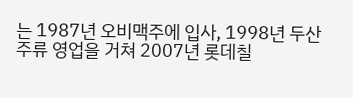는 1987년 오비맥주에 입사, 1998년 두산주류 영업을 거쳐 2007년 롯데칠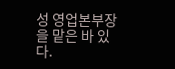성 영업본부장을 맡은 바 있다.